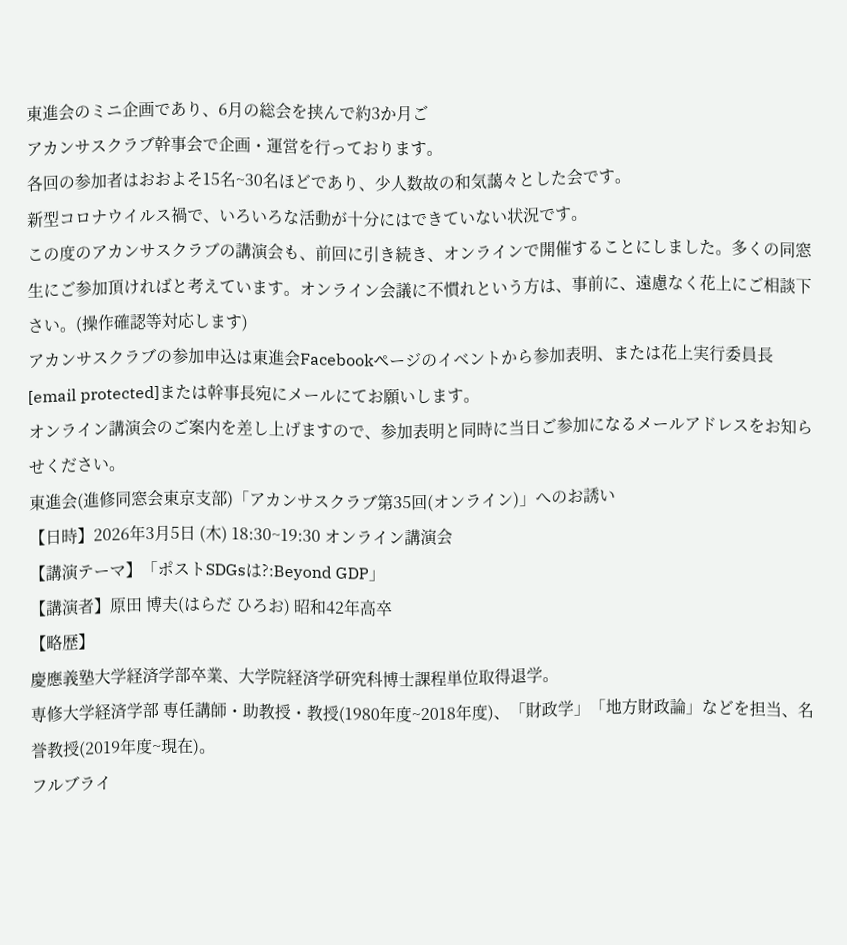東進会のミニ企画であり、6月の総会を挟んで約3か月ご
アカンサスクラブ幹事会で企画・運営を行っております。
各回の参加者はおおよそ15名~30名ほどであり、少人数故の和気藹々とした会です。
新型コロナウイルス禍で、いろいろな活動が十分にはできていない状況です。
この度のアカンサスクラブの講演会も、前回に引き続き、オンラインで開催することにしました。多くの同窓生にご参加頂ければと考えています。オンライン会議に不慣れという方は、事前に、遠慮なく花上にご相談下さい。(操作確認等対応します)
アカンサスクラブの参加申込は東進会Facebookページのイベントから参加表明、または花上実行委員長[email protected]または幹事長宛にメールにてお願いします。
オンライン講演会のご案内を差し上げますので、参加表明と同時に当日ご参加になるメールアドレスをお知らせください。
東進会(進修同窓会東京支部)「アカンサスクラブ第35回(オンライン)」へのお誘い
【日時】2026年3月5日 (木) 18:30~19:30 オンライン講演会
【講演テーマ】「ポストSDGsは?:Beyond GDP」
【講演者】原田 博夫(はらだ ひろお) 昭和42年高卒
【略歴】
慶應義塾大学経済学部卒業、大学院経済学研究科博士課程単位取得退学。
専修大学経済学部 専任講師・助教授・教授(1980年度~2018年度)、「財政学」「地方財政論」などを担当、名誉教授(2019年度~現在)。
フルブライ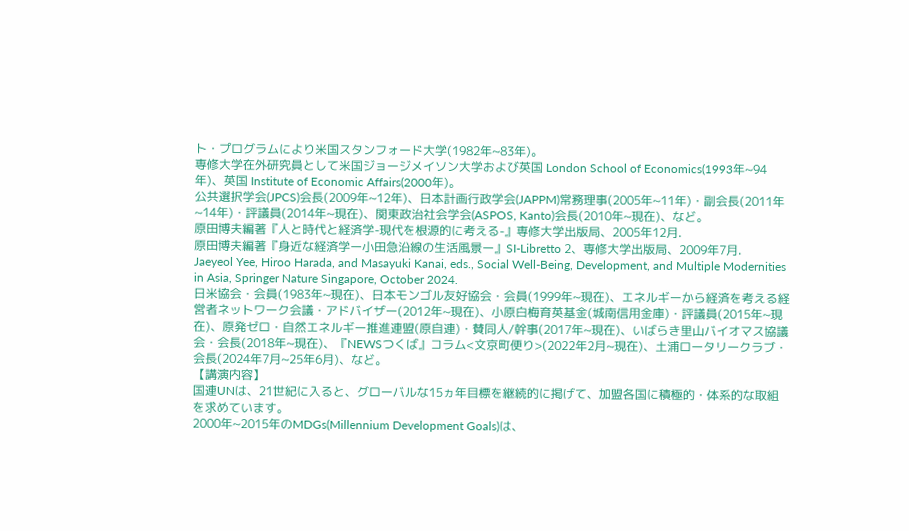ト・プログラムにより米国スタンフォード大学(1982年~83年)。
専修大学在外研究員として米国ジョージメイソン大学および英国 London School of Economics(1993年~94年)、英国 Institute of Economic Affairs(2000年)。
公共選択学会(JPCS)会長(2009年~12年)、日本計画行政学会(JAPPM)常務理事(2005年~11年)・副会長(2011年~14年)・評議員(2014年~現在)、関東政治社会学会(ASPOS, Kanto)会長(2010年~現在)、など。
原田博夫編著『人と時代と経済学-現代を根源的に考える-』専修大学出版局、2005年12月.
原田博夫編著『身近な経済学ー小田急沿線の生活風景ー』SI-Libretto 2、専修大学出版局、2009年7月.
Jaeyeol Yee, Hiroo Harada, and Masayuki Kanai, eds., Social Well-Being, Development, and Multiple Modernities in Asia, Springer Nature Singapore, October 2024.
日米協会・会員(1983年~現在)、日本モンゴル友好協会・会員(1999年~現在)、エネルギーから経済を考える経営者ネットワーク会議・アドバイザー(2012年~現在)、小原白梅育英基金(城南信用金庫)・評議員(2015年~現在)、原発ゼロ・自然エネルギー推進連盟(原自連)・賛同人/幹事(2017年~現在)、いばらき里山バイオマス協議会・会長(2018年~現在)、『NEWSつくば』コラム<文京町便り>(2022年2月~現在)、土浦ロータリークラブ・会長(2024年7月~25年6月)、など。
【講演内容】
国連UNは、21世紀に入ると、グローバルな15ヵ年目標を継続的に掲げて、加盟各国に積極的・体系的な取組を求めています。
2000年~2015年のMDGs(Millennium Development Goals)は、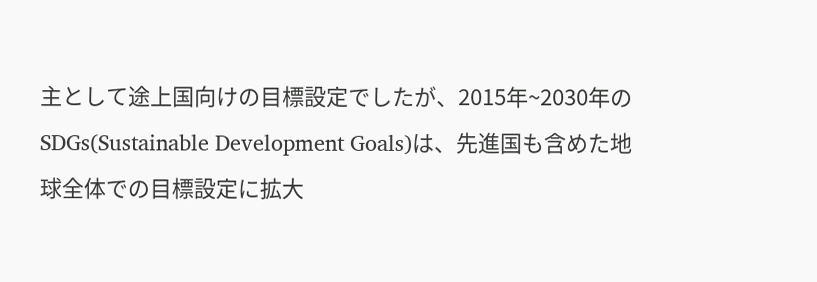主として途上国向けの目標設定でしたが、2015年~2030年のSDGs(Sustainable Development Goals)は、先進国も含めた地球全体での目標設定に拡大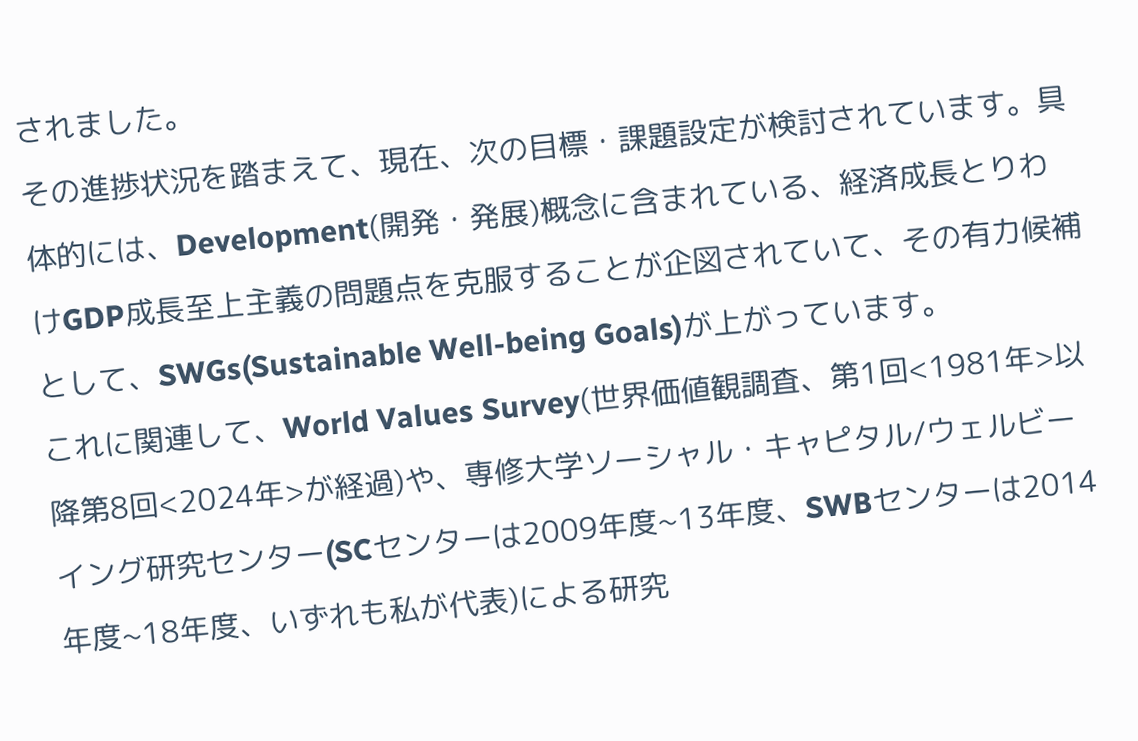されました。
その進捗状況を踏まえて、現在、次の目標・課題設定が検討されています。具体的には、Development(開発・発展)概念に含まれている、経済成長とりわけGDP成長至上主義の問題点を克服することが企図されていて、その有力候補として、SWGs(Sustainable Well-being Goals)が上がっています。
これに関連して、World Values Survey(世界価値観調査、第1回<1981年>以降第8回<2024年>が経過)や、専修大学ソーシャル・キャピタル/ウェルビーイング研究センター(SCセンターは2009年度~13年度、SWBセンターは2014年度~18年度、いずれも私が代表)による研究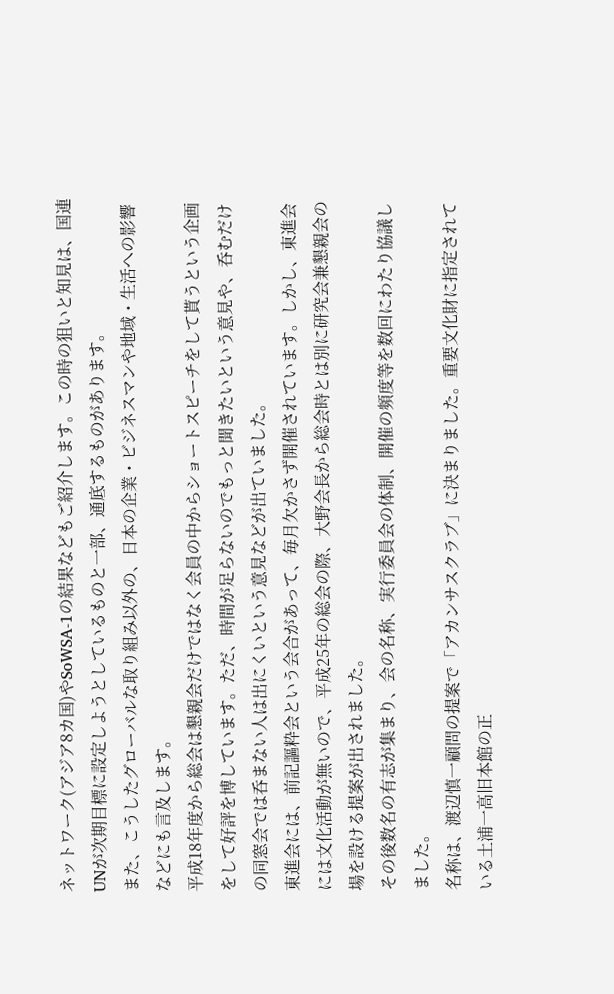ネットワーク(アジア8カ国)やSoWSA-1の結果などもご紹介します。この時の狙いと知見は、国連UNが次期目標に設定しようとしているものと一部、通底するものがあります。
また、こうしたグローバルな取り組み以外の、日本の企業・ビジネスマンや地域・生活への影響などにも言及します。
平成18年度から総会は懇親会だけではなく会員の中からショートスピーチをして貰うという企画をして好評を博しています。ただ、時間が足らないのでもっと聞きたいという意見や、呑むだけの同窓会では呑まない人は出にくいという意見などが出ていました。
東進会には、前記謳粋会という会合があって、毎月欠かさず開催されています。しかし、東進会には文化活動が無いので、平成25年の総会の際、大野会長から総会時とは別に研究会兼懇親会の場を設ける提案が出されました。
その後数名の有志が集まり、会の名称、実行委員会の体制、開催の頻度等を数回にわたり協議しました。
名称は、渡辺慎一顧問の提案で「アカンサスクラブ」に決まりました。重要文化財に指定されている土浦一高旧本館の正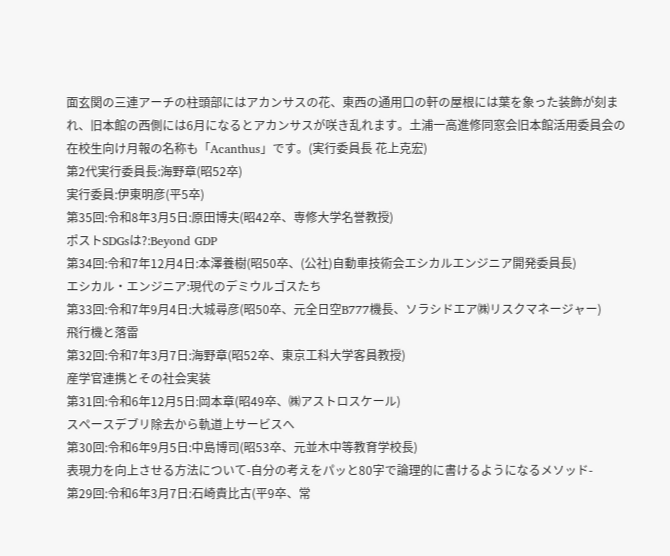面玄関の三連アーチの柱頭部にはアカンサスの花、東西の通用口の軒の屋根には葉を象った装飾が刻まれ、旧本館の西側には6月になるとアカンサスが咲き乱れます。土浦一高進修同窓会旧本館活用委員会の在校生向け月報の名称も「Acanthus」です。(実行委員長 花上克宏)
第2代実行委員長:海野章(昭52卒)
実行委員:伊東明彦(平5卒)
第35回:令和8年3月5日:原田博夫(昭42卒、専修大学名誉教授)
ポストSDGsは?:Beyond GDP
第34回:令和7年12月4日:本澤養樹(昭50卒、(公社)自動車技術会エシカルエンジニア開発委員長)
エシカル・エンジニア:現代のデミウルゴスたち
第33回:令和7年9月4日:大城尋彦(昭50卒、元全日空B777機長、ソラシドエア㈱リスクマネージャー)
飛行機と落雷
第32回:令和7年3月7日:海野章(昭52卒、東京工科大学客員教授)
産学官連携とその社会実装
第31回:令和6年12月5日:岡本章(昭49卒、㈱アストロスケール)
スペースデブリ除去から軌道上サービスへ
第30回:令和6年9月5日:中島博司(昭53卒、元並木中等教育学校長)
表現力を向上させる方法について-自分の考えをパッと80字で論理的に書けるようになるメソッド-
第29回:令和6年3月7日:石崎貴比古(平9卒、常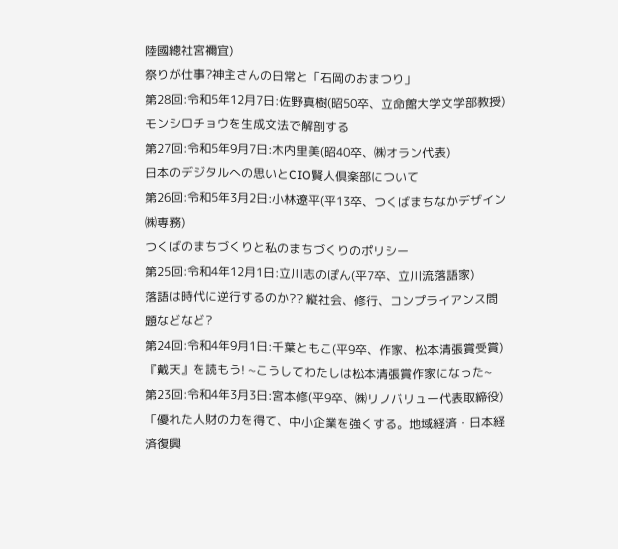陸國總社宮禰宜)
祭りが仕事?神主さんの日常と「石岡のおまつり」
第28回:令和5年12月7日:佐野真樹(昭50卒、立命館大学文学部教授)
モンシロチョウを生成文法で解剖する
第27回:令和5年9月7日:木内里美(昭40卒、㈱オラン代表)
日本のデジタルへの思いとCIO賢人倶楽部について
第26回:令和5年3月2日:小林遼平(平13卒、つくばまちなかデザイン㈱専務)
つくばのまちづくりと私のまちづくりのポリシー
第25回:令和4年12月1日:立川志のぽん(平7卒、立川流落語家)
落語は時代に逆行するのか?? 縦社会、修行、コンプライアンス問題などなど?
第24回:令和4年9月1日:千葉ともこ(平9卒、作家、松本清張賞受賞)
『戴天』を読もう! ~こうしてわたしは松本清張賞作家になった~
第23回:令和4年3月3日:宮本修(平9卒、㈱リノバリュー代表取締役)
「優れた人財の力を得て、中小企業を強くする。地域経済・日本経済復興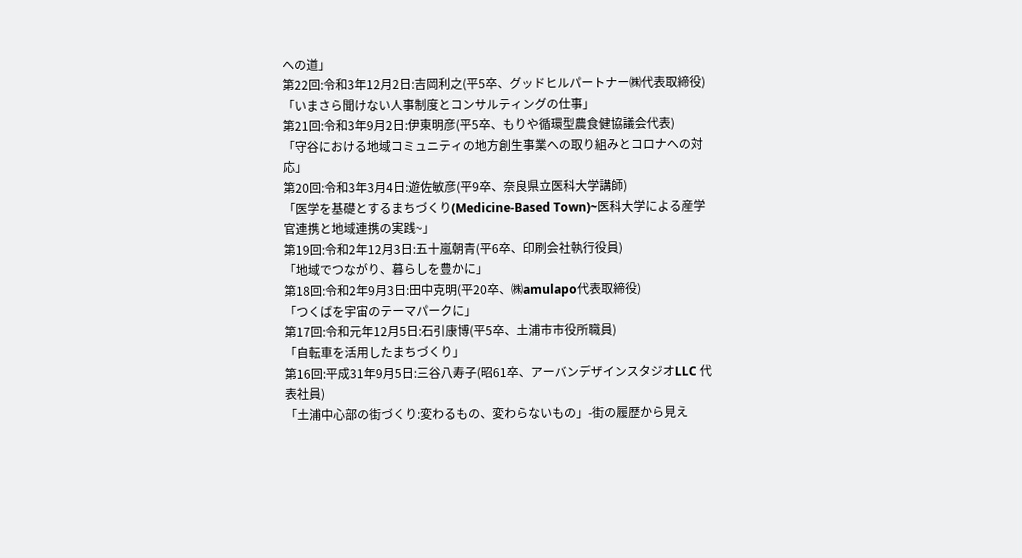への道」
第22回:令和3年12月2日:吉岡利之(平5卒、グッドヒルパートナー㈱代表取締役)
「いまさら聞けない人事制度とコンサルティングの仕事」
第21回:令和3年9月2日:伊東明彦(平5卒、もりや循環型農食健協議会代表)
「守谷における地域コミュニティの地方創生事業への取り組みとコロナへの対応」
第20回:令和3年3月4日:遊佐敏彦(平9卒、奈良県立医科大学講師)
「医学を基礎とするまちづくり(Medicine-Based Town)~医科大学による産学官連携と地域連携の実践~」
第19回:令和2年12月3日:五十嵐朝青(平6卒、印刷会社執行役員)
「地域でつながり、暮らしを豊かに」
第18回:令和2年9月3日:田中克明(平20卒、㈱amulapo代表取締役)
「つくばを宇宙のテーマパークに」
第17回:令和元年12月5日:石引康博(平5卒、土浦市市役所職員)
「自転車を活用したまちづくり」
第16回:平成31年9月5日:三谷八寿子(昭61卒、アーバンデザインスタジオLLC 代表社員)
「土浦中心部の街づくり:変わるもの、変わらないもの」-街の履歴から見え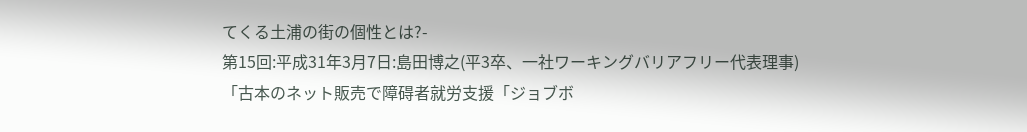てくる土浦の街の個性とは?-
第15回:平成31年3月7日:島田博之(平3卒、一社ワーキングバリアフリー代表理事)
「古本のネット販売で障碍者就労支援「ジョブボ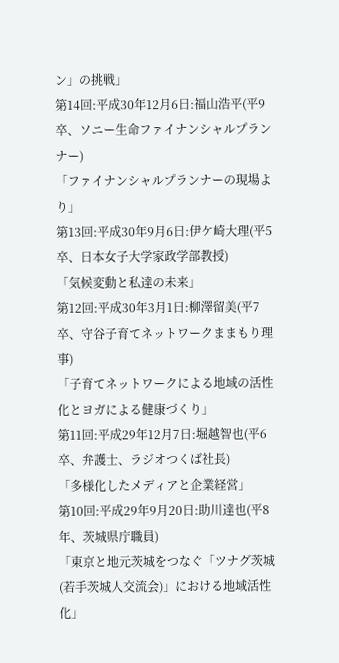ン」の挑戦」
第14回:平成30年12月6日:福山浩平(平9卒、ソニー生命ファイナンシャルプランナー)
「ファイナンシャルプランナーの現場より」
第13回:平成30年9月6日:伊ケ崎大理(平5卒、日本女子大学家政学部教授)
「気候変動と私達の未来」
第12回:平成30年3月1日:柳澤留美(平7卒、守谷子育てネットワークままもり理事)
「子育てネットワークによる地域の活性化とヨガによる健康づくり」
第11回:平成29年12月7日:堀越智也(平6卒、弁護士、ラジオつくば社長)
「多様化したメディアと企業経営」
第10回:平成29年9月20日:助川達也(平8年、茨城県庁職員)
「東京と地元茨城をつなぐ「ツナグ茨城(若手茨城人交流会)」における地域活性化」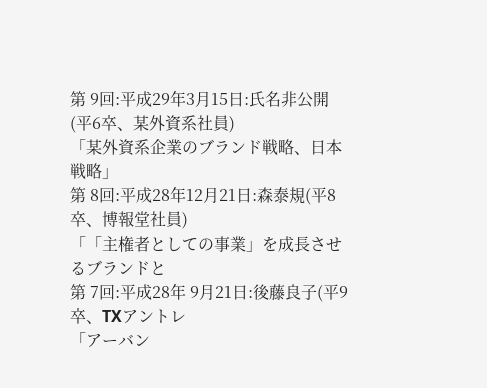第 9回:平成29年3月15日:氏名非公開(平6卒、某外資系社員)
「某外資系企業のブランド戦略、日本戦略」
第 8回:平成28年12月21日:森泰規(平8卒、博報堂社員)
「「主権者としての事業」を成長させるブランドと
第 7回:平成28年 9月21日:後藤良子(平9卒、TXアントレ
「アーバン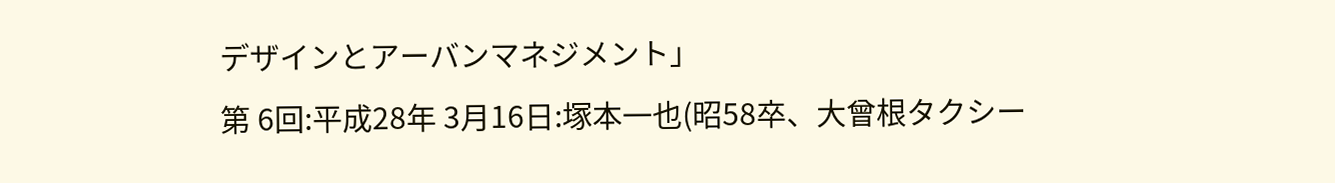デザインとアーバンマネジメント」
第 6回:平成28年 3月16日:塚本一也(昭58卒、大曾根タクシー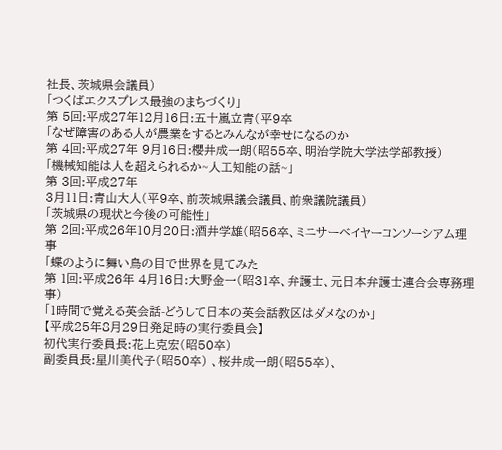社長、茨城県会議員)
「つくばエクスプレス最強のまちづくり」
第 5回:平成27年12月16日:五十嵐立青(平9卒
「なぜ障害のある人が農業をするとみんなが幸せになるのか
第 4回:平成27年 9月16日:櫻井成一朗(昭55卒、明治学院大学法学部教授)
「機械知能は人を超えられるか~人工知能の話~」
第 3回:平成27年
3月11日:青山大人(平9卒、前茨城県議会議員、前衆議院議員)
「茨城県の現状と今後の可能性」
第 2回:平成26年10月20日:酒井学雄(昭56卒、ミニサーベイヤーコンソーシアム理事
「蝶のように舞い鳥の目で世界を見てみた
第 1回:平成26年 4月16日:大野金一(昭31卒、弁護士、元日本弁護士連合会専務理事)
「1時間で覚える英会話-どうして日本の英会話教区はダメなのか」
【平成25年8月29日発足時の実行委員会】
初代実行委員長:花上克宏(昭50卒)
副委員長:星川美代子(昭50卒) 、桜井成一朗(昭55卒)、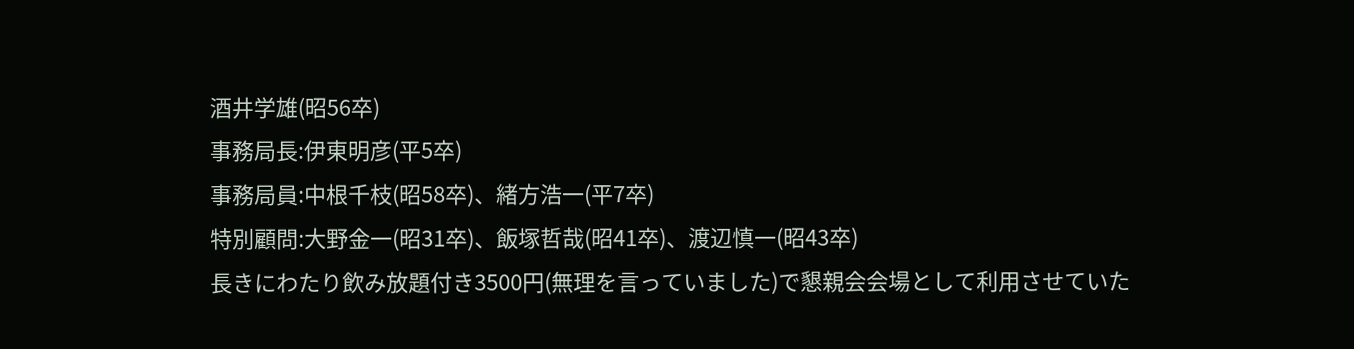酒井学雄(昭56卒)
事務局長:伊東明彦(平5卒)
事務局員:中根千枝(昭58卒)、緒方浩一(平7卒)
特別顧問:大野金一(昭31卒)、飯塚哲哉(昭41卒)、渡辺慎一(昭43卒)
長きにわたり飲み放題付き3500円(無理を言っていました)で懇親会会場として利用させていた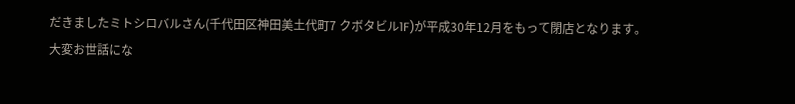だきましたミトシロバルさん(千代田区神田美土代町7 クボタビル1F)が平成30年12月をもって閉店となります。
大変お世話にな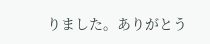りました。ありがとう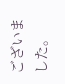ございました。